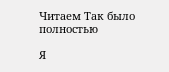Читаем Так было полностью

Я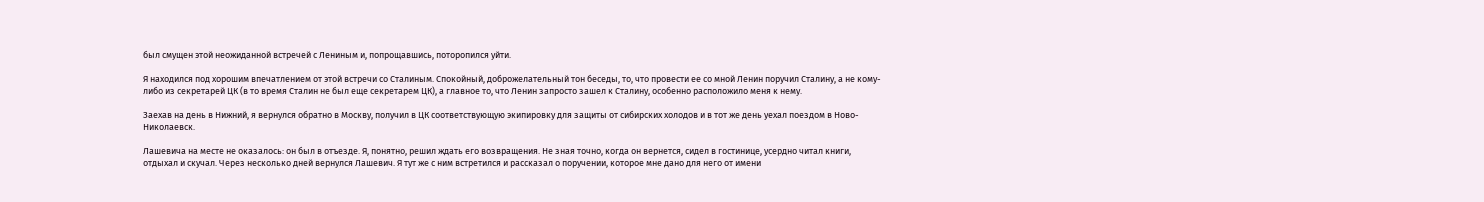был смущен этой неожиданной встречей с Лениным и, попрощавшись, поторопился уйти.

Я находился под хорошим впечатлением от этой встречи со Сталиным. Спокойный, доброжелательный тон беседы, то, что провести ее со мной Ленин поручил Сталину, а не кому-либо из секретарей ЦК (в то время Сталин не был еще секретарем ЦК), а главное то, что Ленин запросто зашел к Сталину, особенно расположило меня к нему.

Заехав на день в Нижний, я вернулся обратно в Москву, получил в ЦК соответствующую экипировку для защиты от сибирских холодов и в тот же день уехал поездом в Ново-Николаевск.

Лашевича на месте не оказалось: он был в отъезде. Я, понятно, решил ждать его возвращения. Не зная точно, когда он вернется, сидел в гостинице, усердно читал книги, отдыхал и скучал. Через несколько дней вернулся Лашевич. Я тут же с ним встретился и рассказал о поручении, которое мне дано для него от имени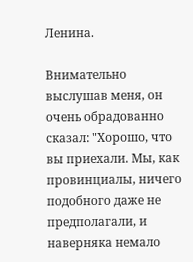Ленина.

Внимательно выслушав меня, он очень обрадованно сказал: "Хорошо, что вы приехали. Мы, как провинциалы, ничего подобного даже не предполагали, и наверняка немало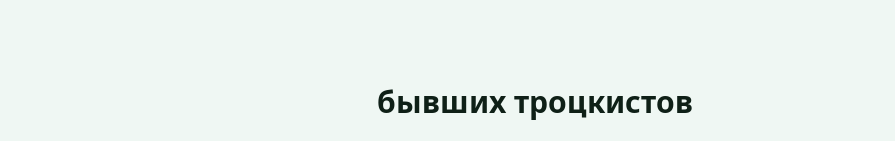бывших троцкистов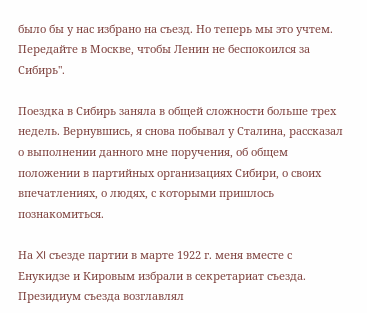было бы у нас избрано на съезд. Но теперь мы это учтем. Передайте в Москве, чтобы Ленин не беспокоился за Сибирь".

Поездка в Сибирь заняла в общей сложности больше трех недель. Вернувшись, я снова побывал у Сталина, рассказал о выполнении данного мне поручения, об общем положении в партийных организациях Сибири, о своих впечатлениях, о людях, с которыми пришлось познакомиться.

На XI съезде партии в марте 1922 г. меня вместе с Енукидзе и Кировым избрали в секретариат съезда. Президиум съезда возглавлял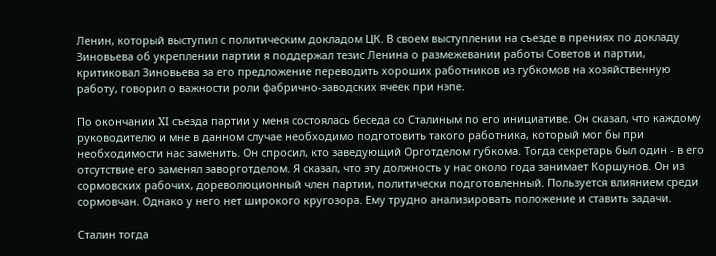Ленин, который выступил с политическим докладом ЦК. В своем выступлении на съезде в прениях по докладу Зиновьева об укреплении партии я поддержал тезис Ленина о размежевании работы Советов и партии, критиковал Зиновьева за его предложение переводить хороших работников из губкомов на хозяйственную работу, говорил о важности роли фабрично-заводских ячеек при нэпе.

По окончании XI съезда партии у меня состоялась беседа со Сталиным по его инициативе. Он сказал, что каждому руководителю и мне в данном случае необходимо подготовить такого работника, который мог бы при необходимости нас заменить. Он спросил, кто заведующий Орготделом губкома. Тогда секретарь был один - в его отсутствие его заменял заворготделом. Я сказал, что эту должность у нас около года занимает Коршунов. Он из сормовских рабочих, дореволюционный член партии, политически подготовленный. Пользуется влиянием среди сормовчан. Однако у него нет широкого кругозора. Ему трудно анализировать положение и ставить задачи.

Сталин тогда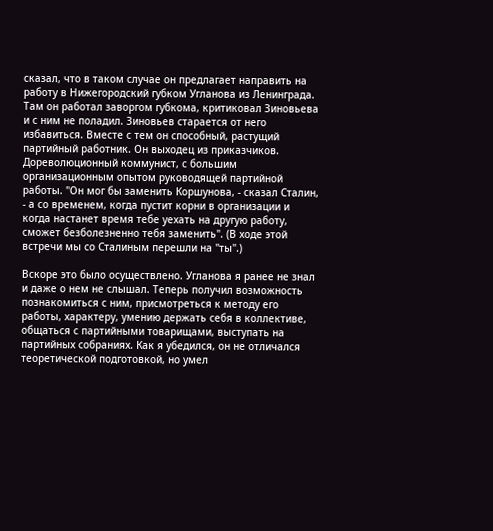сказал, что в таком случае он предлагает направить на работу в Нижегородский губком Угланова из Ленинграда. Там он работал заворгом губкома, критиковал Зиновьева и с ним не поладил. Зиновьев старается от него избавиться. Вместе с тем он способный, растущий партийный работник. Он выходец из приказчиков. Дореволюционный коммунист, с большим организационным опытом руководящей партийной работы. "Он мог бы заменить Коршунова, - сказал Сталин, - а со временем, когда пустит корни в организации и когда настанет время тебе уехать на другую работу, сможет безболезненно тебя заменить". (В ходе этой встречи мы со Сталиным перешли на "ты".)

Вскоре это было осуществлено. Угланова я ранее не знал и даже о нем не слышал. Теперь получил возможность познакомиться с ним, присмотреться к методу его работы, характеру, умению держать себя в коллективе, общаться с партийными товарищами, выступать на партийных собраниях. Как я убедился, он не отличался теоретической подготовкой, но умел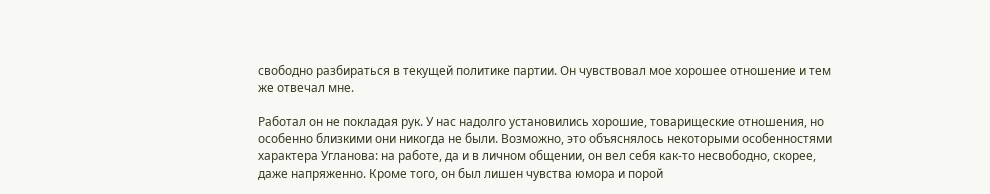свободно разбираться в текущей политике партии. Он чувствовал мое хорошее отношение и тем же отвечал мне.

Работал он не покладая рук. У нас надолго установились хорошие, товарищеские отношения, но особенно близкими они никогда не были. Возможно, это объяснялось некоторыми особенностями характера Угланова: на работе, да и в личном общении, он вел себя как-то несвободно, скорее, даже напряженно. Кроме того, он был лишен чувства юмора и порой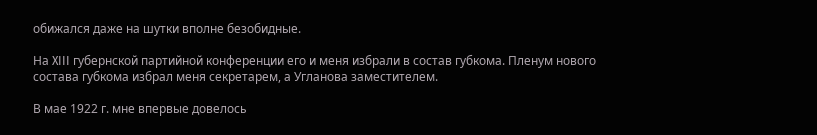обижался даже на шутки вполне безобидные.

На XIII губернской партийной конференции его и меня избрали в состав губкома. Пленум нового состава губкома избрал меня секретарем, а Угланова заместителем.

В мае 1922 г. мне впервые довелось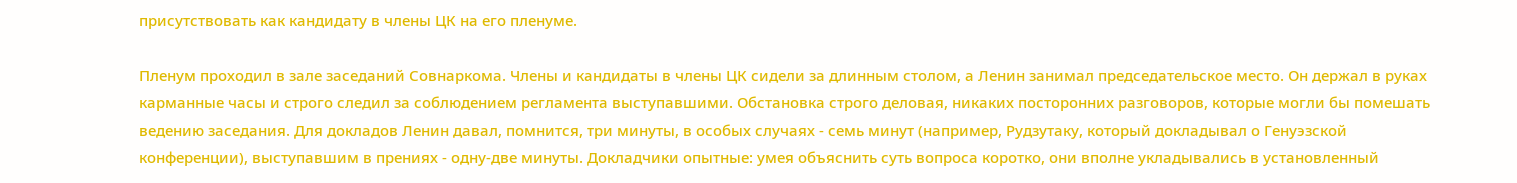присутствовать как кандидату в члены ЦК на его пленуме.

Пленум проходил в зале заседаний Совнаркома. Члены и кандидаты в члены ЦК сидели за длинным столом, а Ленин занимал председательское место. Он держал в руках карманные часы и строго следил за соблюдением регламента выступавшими. Обстановка строго деловая, никаких посторонних разговоров, которые могли бы помешать ведению заседания. Для докладов Ленин давал, помнится, три минуты, в особых случаях - семь минут (например, Рудзутаку, который докладывал о Генуэзской конференции), выступавшим в прениях - одну-две минуты. Докладчики опытные: умея объяснить суть вопроса коротко, они вполне укладывались в установленный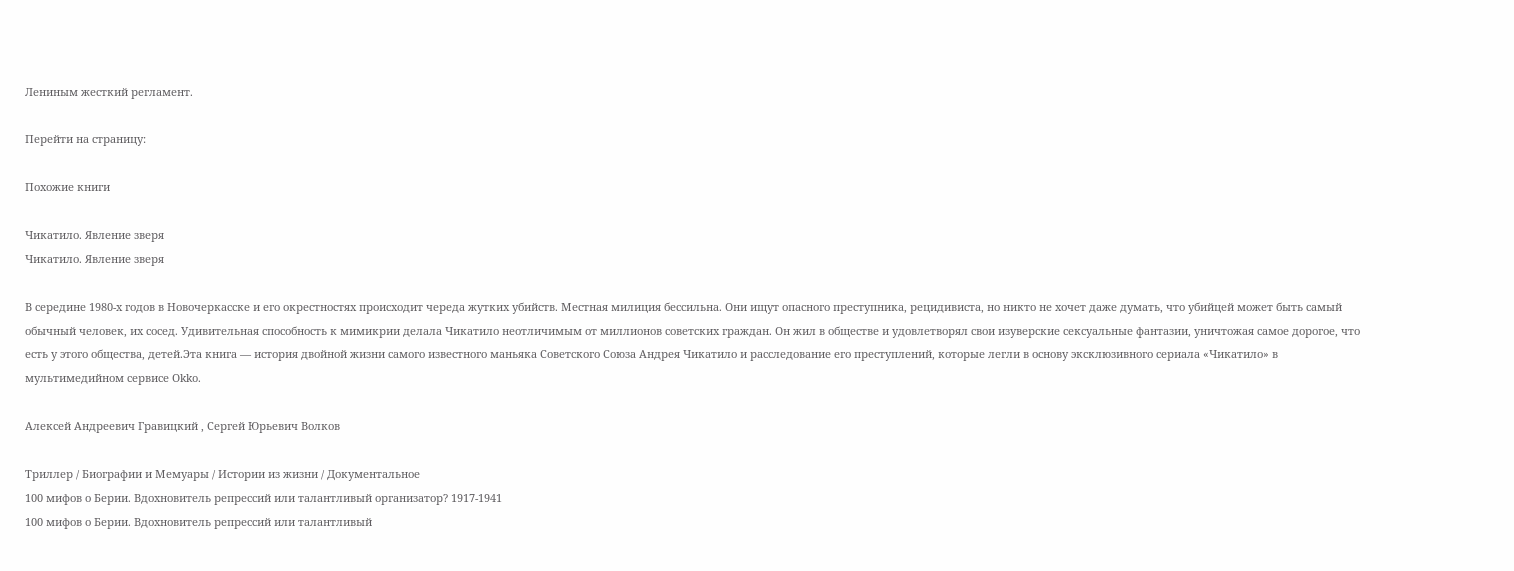Лениным жесткий регламент.

Перейти на страницу:

Похожие книги

Чикатило. Явление зверя
Чикатило. Явление зверя

В середине 1980-х годов в Новочеркасске и его окрестностях происходит череда жутких убийств. Местная милиция бессильна. Они ищут опасного преступника, рецидивиста, но никто не хочет даже думать, что убийцей может быть самый обычный человек, их сосед. Удивительная способность к мимикрии делала Чикатило неотличимым от миллионов советских граждан. Он жил в обществе и удовлетворял свои изуверские сексуальные фантазии, уничтожая самое дорогое, что есть у этого общества, детей.Эта книга — история двойной жизни самого известного маньяка Советского Союза Андрея Чикатило и расследование его преступлений, которые легли в основу эксклюзивного сериала «Чикатило» в мультимедийном сервисе Okko.

Алексей Андреевич Гравицкий , Сергей Юрьевич Волков

Триллер / Биографии и Мемуары / Истории из жизни / Документальное
100 мифов о Берии. Вдохновитель репрессий или талантливый организатор? 1917-1941
100 мифов о Берии. Вдохновитель репрессий или талантливый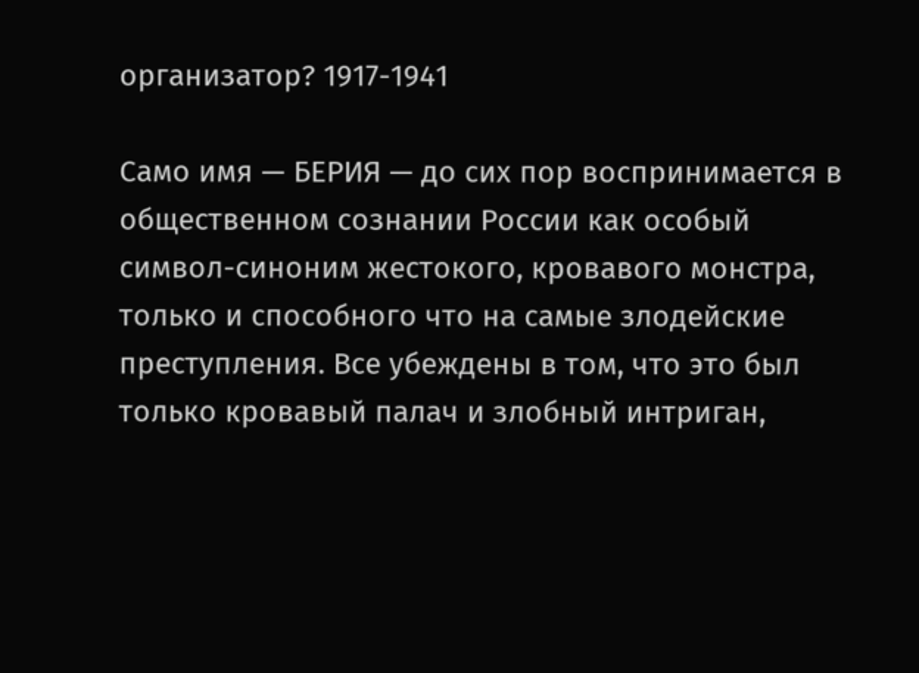организатор? 1917-1941

Само имя — БЕРИЯ — до сих пор воспринимается в общественном сознании России как особый символ-синоним жестокого, кровавого монстра, только и способного что на самые злодейские преступления. Все убеждены в том, что это был только кровавый палач и злобный интриган,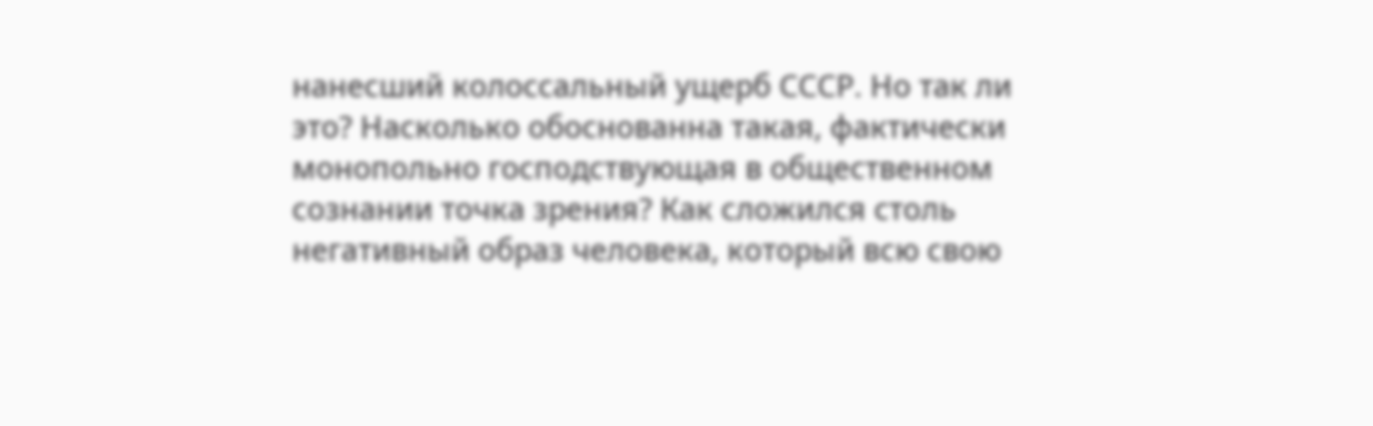нанесший колоссальный ущерб СССР. Но так ли это? Насколько обоснованна такая, фактически монопольно господствующая в общественном сознании точка зрения? Как сложился столь негативный образ человека, который всю свою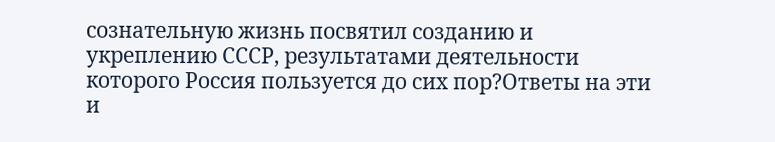сознательную жизнь посвятил созданию и укреплению СССР, результатами деятельности которого Россия пользуется до сих пор?Ответы на эти и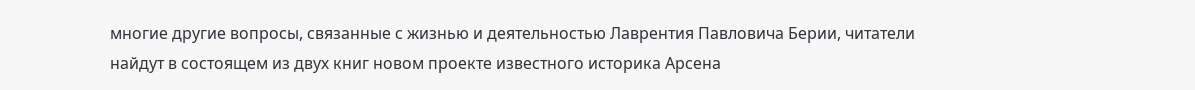многие другие вопросы, связанные с жизнью и деятельностью Лаврентия Павловича Берии, читатели найдут в состоящем из двух книг новом проекте известного историка Арсена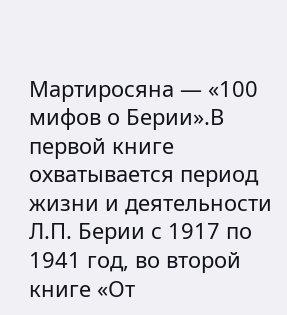Мартиросяна — «100 мифов о Берии».В первой книге охватывается период жизни и деятельности Л.П. Берии с 1917 по 1941 год, во второй книге «От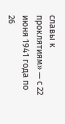славы к проклятиям» — с 22 июня 1941 года по 26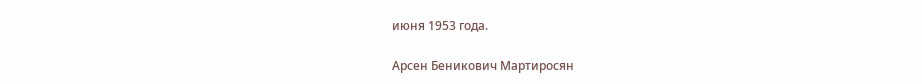июня 1953 года.

Арсен Беникович Мартиросян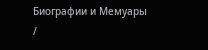Биографии и Мемуары /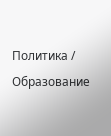Политика / Образование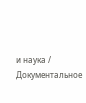и наука / Документальное